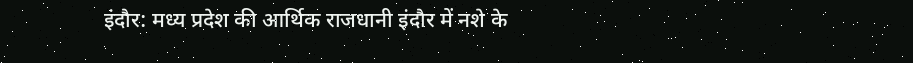इंदौर: मध्य प्रदेश की आर्थिक राजधानी इंदौर में नशे के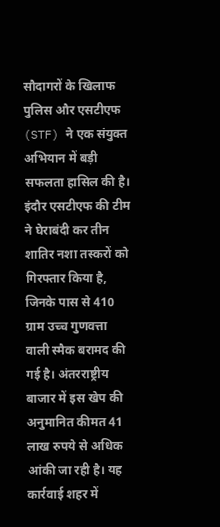सौदागरों के खिलाफ पुलिस और एसटीएफ (STF) ने एक संयुक्त अभियान में बड़ी सफलता हासिल की है। इंदौर एसटीएफ की टीम ने घेराबंदी कर तीन शातिर नशा तस्करों को गिरफ्तार किया है, जिनके पास से 410 ग्राम उच्च गुणवत्ता वाली स्मैक बरामद की गई है। अंतरराष्ट्रीय बाजार में इस खेप की अनुमानित कीमत 41 लाख रुपये से अधिक आंकी जा रही है। यह कार्रवाई शहर में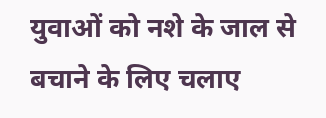युवाओं को नशे के जाल से बचाने के लिए चलाए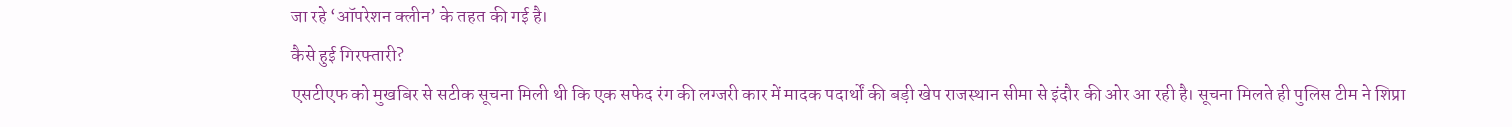जा रहे ‘ऑपरेशन क्लीन’ के तहत की गई है।
कैसे हुई गिरफ्तारी?
एसटीएफ को मुखबिर से सटीक सूचना मिली थी कि एक सफेद रंग की लग्जरी कार में मादक पदार्थों की बड़ी खेप राजस्थान सीमा से इंदौर की ओर आ रही है। सूचना मिलते ही पुलिस टीम ने शिप्रा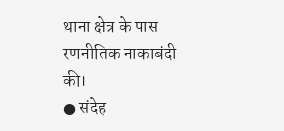थाना क्षेत्र के पास रणनीतिक नाकाबंदी की।
● संदेह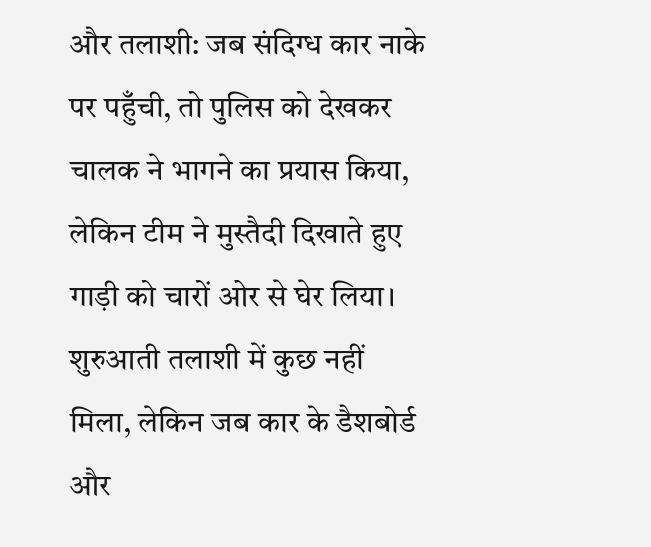और तलाशी: जब संदिग्ध कार नाके पर पहुँची, तो पुलिस को देखकर चालक ने भागने का प्रयास किया, लेकिन टीम ने मुस्तैदी दिखाते हुए गाड़ी को चारों ओर से घेर लिया। शुरुआती तलाशी में कुछ नहीं मिला, लेकिन जब कार के डैशबोर्ड और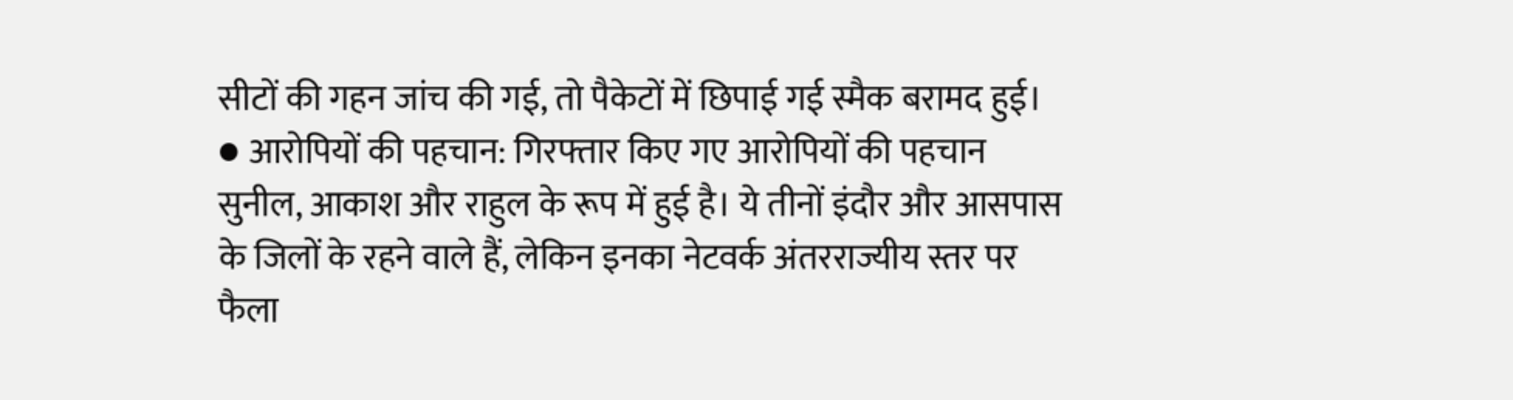सीटों की गहन जांच की गई, तो पैकेटों में छिपाई गई स्मैक बरामद हुई।
● आरोपियों की पहचान: गिरफ्तार किए गए आरोपियों की पहचान सुनील, आकाश और राहुल के रूप में हुई है। ये तीनों इंदौर और आसपास के जिलों के रहने वाले हैं, लेकिन इनका नेटवर्क अंतरराज्यीय स्तर पर फैला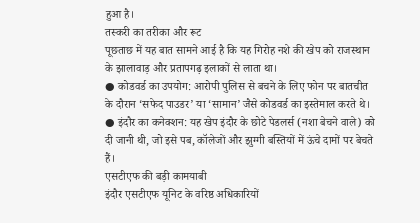हुआ है।
तस्करी का तरीका और रूट
पूछताछ में यह बात सामने आई है कि यह गिरोह नशे की खेप को राजस्थान के झालावाड़ और प्रतापगढ़ इलाकों से लाता था।
● कोडवर्ड का उपयोग: आरोपी पुलिस से बचने के लिए फोन पर बातचीत के दौरान ‘सफेद पाउडर’ या ‘सामान’ जैसे कोडवर्ड का इस्तेमाल करते थे।
● इंदौर का कनेक्शन: यह खेप इंदौर के छोटे पेडलर्स (नशा बेचने वाले) को दी जानी थी, जो इसे पब, कॉलेजों और झुग्गी बस्तियों में ऊंचे दामों पर बेचते हैं।
एसटीएफ की बड़ी कामयाबी
इंदौर एसटीएफ यूनिट के वरिष्ठ अधिकारियों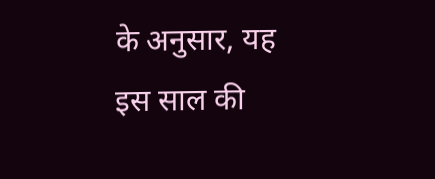के अनुसार, यह इस साल की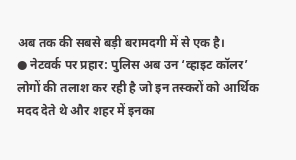अब तक की सबसे बड़ी बरामदगी में से एक है।
● नेटवर्क पर प्रहार: पुलिस अब उन ‘व्हाइट कॉलर’ लोगों की तलाश कर रही है जो इन तस्करों को आर्थिक मदद देते थे और शहर में इनका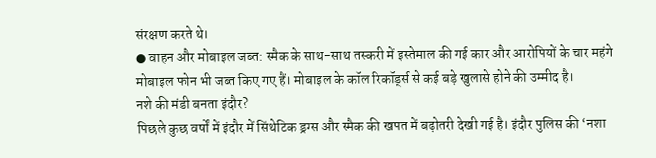संरक्षण करते थे।
● वाहन और मोबाइल जब्त: स्मैक के साथ-साथ तस्करी में इस्तेमाल की गई कार और आरोपियों के चार महंगे मोबाइल फोन भी जब्त किए गए हैं। मोबाइल के कॉल रिकॉर्ड्स से कई बड़े खुलासे होने की उम्मीद है।
नशे की मंडी बनता इंदौर?
पिछले कुछ वर्षों में इंदौर में सिंथेटिक ड्रग्स और स्मैक की खपत में बढ़ोतरी देखी गई है। इंदौर पुलिस की ‘नशा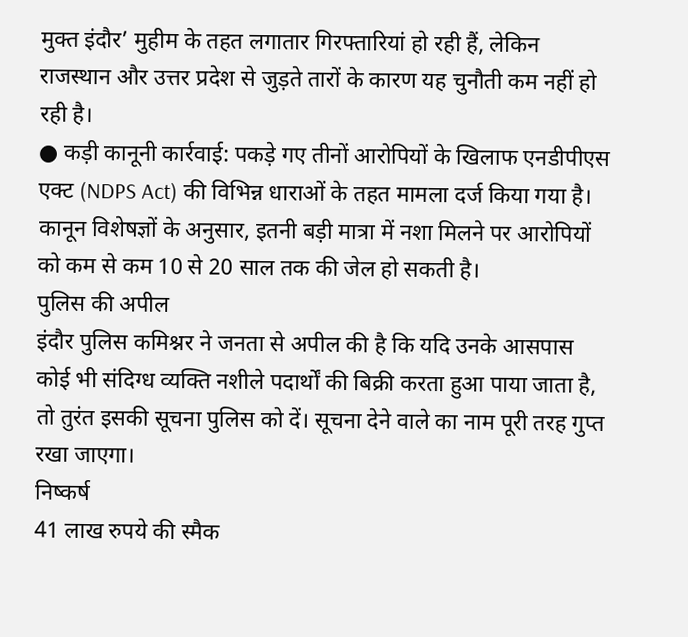मुक्त इंदौर’ मुहीम के तहत लगातार गिरफ्तारियां हो रही हैं, लेकिन राजस्थान और उत्तर प्रदेश से जुड़ते तारों के कारण यह चुनौती कम नहीं हो रही है।
● कड़ी कानूनी कार्रवाई: पकड़े गए तीनों आरोपियों के खिलाफ एनडीपीएस एक्ट (NDPS Act) की विभिन्न धाराओं के तहत मामला दर्ज किया गया है। कानून विशेषज्ञों के अनुसार, इतनी बड़ी मात्रा में नशा मिलने पर आरोपियों को कम से कम 10 से 20 साल तक की जेल हो सकती है।
पुलिस की अपील
इंदौर पुलिस कमिश्नर ने जनता से अपील की है कि यदि उनके आसपास कोई भी संदिग्ध व्यक्ति नशीले पदार्थों की बिक्री करता हुआ पाया जाता है, तो तुरंत इसकी सूचना पुलिस को दें। सूचना देने वाले का नाम पूरी तरह गुप्त रखा जाएगा।
निष्कर्ष
41 लाख रुपये की स्मैक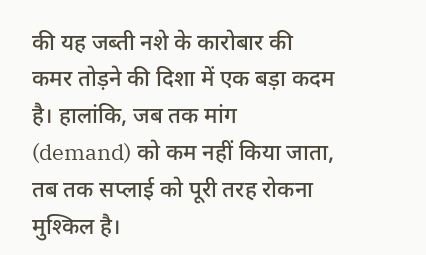की यह जब्ती नशे के कारोबार की कमर तोड़ने की दिशा में एक बड़ा कदम है। हालांकि, जब तक मांग (demand) को कम नहीं किया जाता, तब तक सप्लाई को पूरी तरह रोकना मुश्किल है।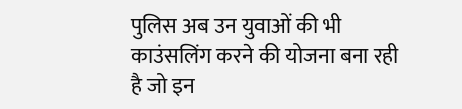पुलिस अब उन युवाओं की भी काउंसलिंग करने की योजना बना रही है जो इन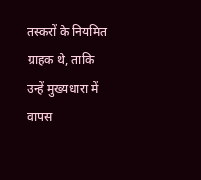तस्करों के नियमित ग्राहक थे, ताकि उन्हें मुख्यधारा में वापस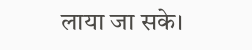लाया जा सके।